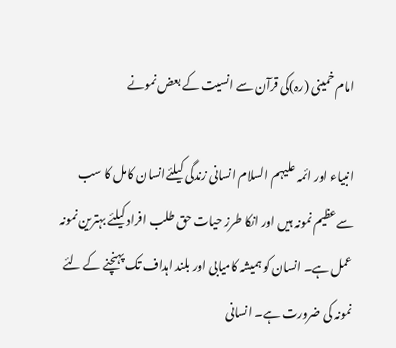امام خمینی (رہ)کی قرآن سے انسیت کے بعض نمونے

انبیاء اور ائمہ علیہم السلام انسانی زندگی کیلئےانسان کامل کا سب سےعظیم نمونہ ہیں اور انکا طرز حیات حق طلب افراد کیلئے بہترین نمونہ عمل ہے۔ انسان کو ہمیشہ کامیابی اور بلند اہداف تک پہنچنے کے لئے نمونہ کی ضرورت ہے۔ انسانی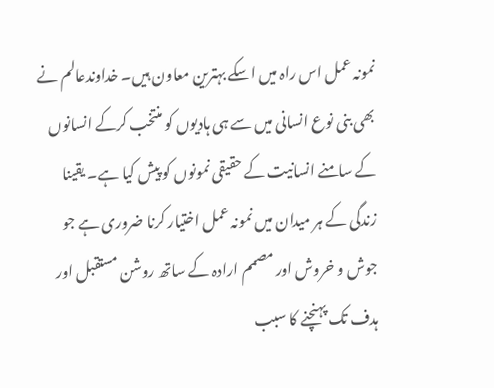نمونہ عمل اس راہ میں اسکے بہترین معاون ہیں۔ خداوندعالم نے بھی بنی نوع انسانی میں سے ہی ہادیوں کو منتخب کرکے انسانوں کے سامنے انسانیت کے حقیقی نمونوں کو پیش کیا ہے۔ یقینا زندگی کے ہر میدان میں نمونہ عمل اختیار کرنا ضروری ہے جو جوش و خروش اور مصمم ارادہ کے ساتھ روشن مستقبل اور ہدف تک پہنچنے کا سبب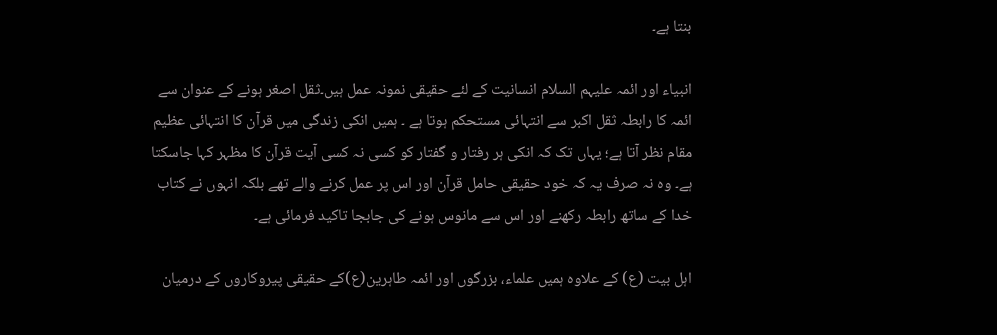بنتا ہے۔

انبیاء اور ائمہ علیہم السلام انسانیت کے لئے حقیقی نمونہ عمل ہیں۔ثقل اصغر ہونے کے عنوان سے ائمہ کا رابطہ ثقل اکبر سے انتہائی مستحکم ہوتا ہے ۔ ہمیں انکی زندگی میں قرآن کا انتہائی عظیم مقام نظر آتا ہے؛ یہاں تک کہ انکی ہر رفتار و گفتار کو کسی نہ کسی آیت قرآن کا مظہر کہا جاسکتا ہے۔ وہ نہ صرف یہ کہ خود حقیقی حامل قرآن اور اس پر عمل کرنے والے تھے بلکہ انہوں نے کتاب خدا کے ساتھ رابطہ رکھنے اور اس سے مانوس ہونے کی جابجا تاکید فرمائی ہے۔

اہل بیت (ع) کے علاوہ ہمیں علماء، بزرگوں اور ائمہ طاہرین(ع)کے حقیقی پیروکاروں کے درمیان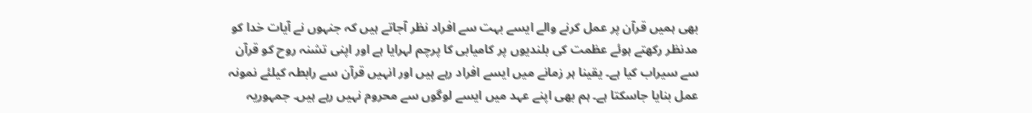بھی ہمیں قرآن پر عمل کرنے والے ایسے بہت سے افراد نظر آجاتے ہیں کہ جنہوں نے آیات خدا کو مدنظر رکھتے ہوئے عظمت کی بلندیوں پر کامیابی کا پرچم لہرایا ہے اور اپنی تشنہ روح کو قرآن سے سیراب کیا ہے۔ یقینا ہر زمانے میں ایسے افراد رہے ہیں اور انہیں قرآن سے رابطہ کیلئے نمونہ عمل بنایا جاسکتا ہے۔ ہم بھی اپنے عہد میں ایسے لوگوں سے محروم نہیں رہے ہیں۔ جمہوریہ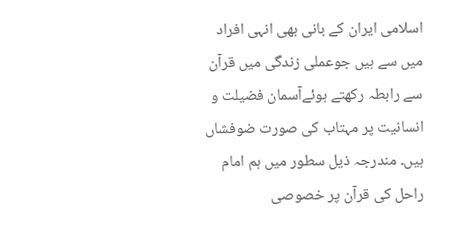اسلامی ایران کے بانی بھی انہی افراد میں سے ہیں جوعملی زندگی میں قرآن سے رابطہ رکھتے ہوئےآسمان فضیلت و انسانیت پر مہتاب کی صورت ضوفشاں ہیں۔ مندرجہ ذیل سطور میں ہم امام راحل کی قرآن پر خصوصی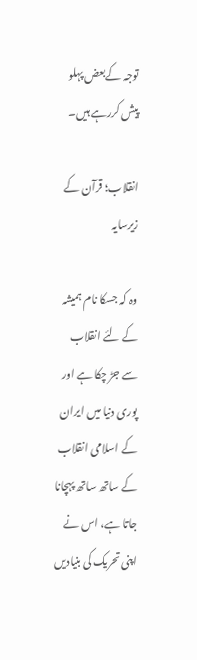توجہ کےبعض پہلو پیش کررہے ہیں۔

انقلاب؛ قرآن کے زیرسایہ

وہ کہ جسکا نام ہمیشہ کے لئے انقلاب سے جڑ چکا ہے اور پوری دنیا میں ایران کے اسلامی انقلاب کے ساتھ ساتھ پہچانا جاتا ہے، اس نے اپنی تحریک کی بنیادیں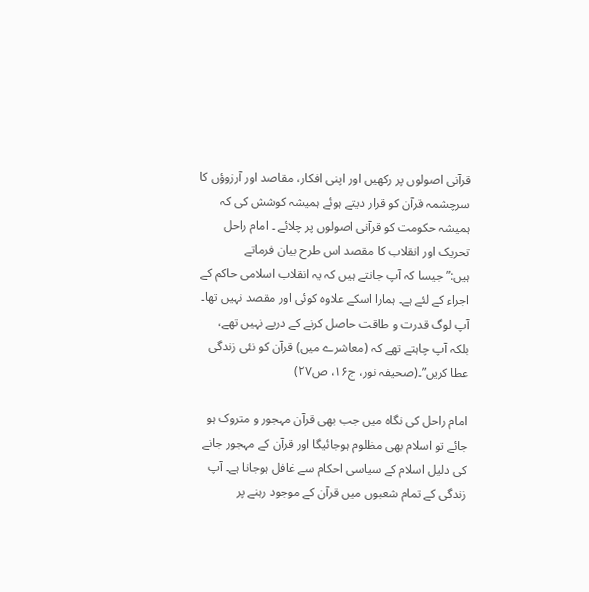قرآنی اصولوں پر رکھیں اور اپنی افکار، مقاصد اور آرزوؤں کا سرچشمہ قرآن کو قرار دیتے ہوئے ہمیشہ کوشش کی کہ ہمیشہ حکومت کو قرآنی اصولوں پر چلائے ۔ امام راحل تحریک اور انقلاب کا مقصد اس طرح بیان فرماتے ہیں:”جیسا کہ آپ جانتے ہیں کہ یہ انقلاب اسلامی حاکم کے اجراء کے لئے ہے۔ ہمارا اسکے علاوہ کوئی اور مقصد نہیں تھا۔ آپ لوگ قدرت و طاقت حاصل کرنے کے درپے نہیں تھے، بلکہ آپ چاہتے تھے کہ (معاشرے میں) قرآن کو نئی زندگی عطا کریں”۔(صحیفہ نور، ج۱۶، ص۲۷)

امام راحل کی نگاہ میں جب بھی قرآن مہجور و متروک ہو جائے تو اسلام بھی مظلوم ہوجائیگا اور قرآن کے مہجور جانے کی دلیل اسلام کے سیاسی احکام سے غافل ہوجانا ہے۔ آپ زندگی کے تمام شعبوں میں قرآن کے موجود رہنے پر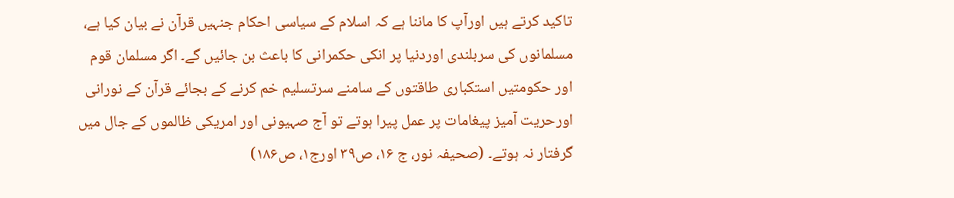تاکید کرتے ہیں اورآپ کا ماننا ہے کہ اسلام کے سیاسی احکام جنہیں قرآن نے بیان کیا ہے، مسلمانوں کی سربلندی اوردنیا پر انکی حکمرانی کا باعث بن جائیں گے۔ اگر مسلمان قوم اور حکومتیں استکباری طاقتوں کے سامنے سرتسلیم خم کرنے کے بجائے قرآن کے نورانی اورحریت آمیز پیغامات پر عمل پیرا ہوتے تو آج صہیونی اور امریکی ظالموں کے جال میں گرفتار نہ ہوتے۔ (صحیفہ نور، ج ۱۶، ص۳۹ اورج۱، ص۱۸۶)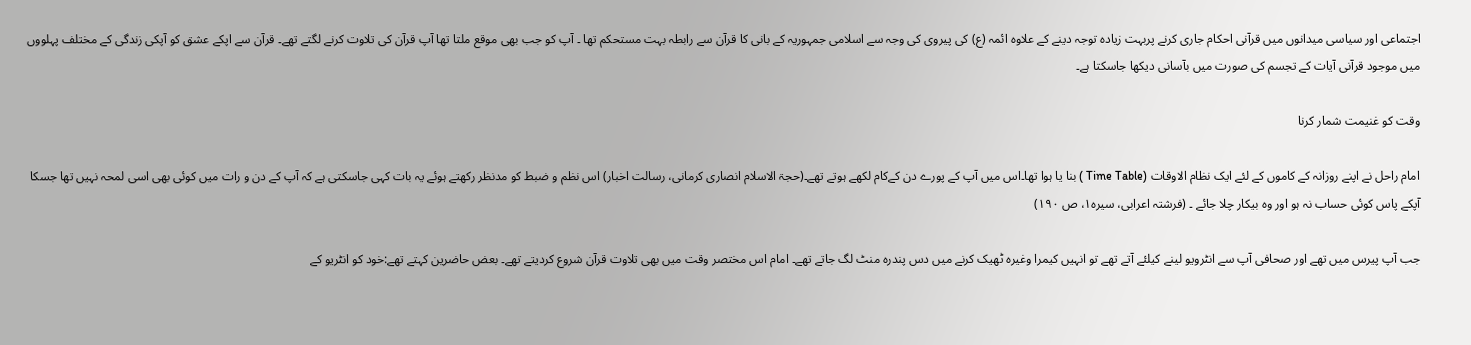اجتماعی اور سیاسی میدانوں میں قرآنی احکام جاری کرنے پربہت زیادہ توجہ دینے کے علاوہ ائمہ (ع) کی پیروی کی وجہ سے اسلامی جمہوریہ کے بانی کا قرآن سے رابطہ بہت مستحکم تھا ۔ آپ کو جب بھی موقع ملتا تھا آپ قرآن کی تلاوت کرنے لگتے تھے۔ قرآن سے اپکے عشق کو آپکی زندگی کے مختلف پہلووں میں موجود قرآنی آیات کے تجسم کی صورت میں بآسانی دیکھا جاسکتا ہے۔

وقت کو غنیمت شمار کرنا

امام راحل نے اپنے روزانہ کے کاموں کے لئے ایک نظام الاوقات (Time Table ) بنا یا ہوا تھا۔اس میں آپ کے پورے دن کےکام لکھے ہوتے تھے۔(حجۃ الاسلام انصاری کرمانی، رسالت اخبار) اس نظم و ضبط کو مدنظر رکھتے ہوئے یہ بات کہی جاسکتی ہے کہ آپ کے دن و رات میں کوئی بھی اسی لمحہ نہیں تھا جسکا آپکے پاس کوئی حساب نہ ہو اور وہ بیکار چلا جائے ۔ (فرشتہ اعرابی، سیرہ۱، ص ۱۹۰)

جب آپ پیرس میں تھے اور صحافی آپ سے انٹرویو لینے کیلئے آتے تھے تو انہیں کیمرا وغیرہ ٹھیک کرنے میں دس پندرہ منٹ لگ جاتے تھے۔ امام اس مختصر وقت میں بھی تلاوت قرآن شروع کردیتے تھے۔ بعض حاضرین کہتے تھے:خود کو انٹریو کے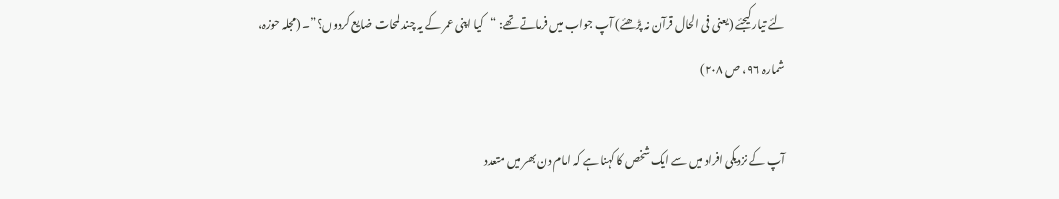لئے تیار کیجئے (یعنی فی الحال قرآن نہ پڑھئے) آپ جواب میں فرماتے تھے: “کیا اپنی عمر کے یہ چند لمحات ضایع کردوں؟”۔ (مجلہ حوزہ، شمارہ ۹۶، ص ۲۰۸)

آپ کے نزدیکی افراد میں سے ایک شخص کا کہنا ہے کہ امام دن بھر میں متعدد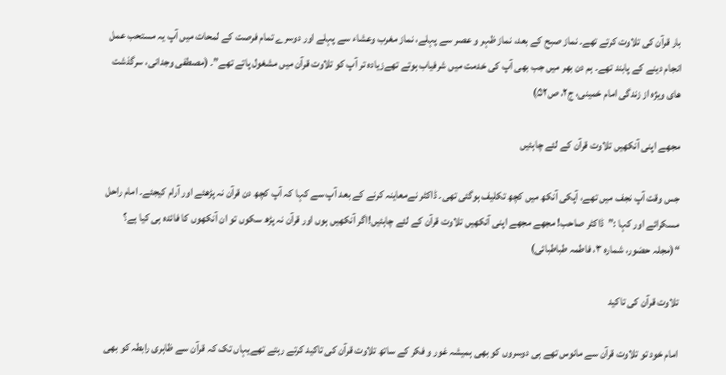بار قرآن کی تلاوت کرتے تھے۔ نماز صبح کے بعد، نماز ظہر و عصر سے پہلے، نماز مغرب وعشاء سے پہلے اور دوسرے تمام فرصت کے لمحات میں آپ یہ مستحب عمل انجام دینے کے پابند تھے۔ ہم دن بھر میں جب بھی آپ کی خدمت میں شرفیاب ہوتے تھےزیادہ تر آپ کو تلاوت قرآن میں مشغول پاتے تھے”۔ (مصطفی وجدانی، سرگذشت ھای ویژہ از زندگی امام خمینی، ج۲، ص۵۲)

مجھے اپنی آنکھیں تلاوت قرآن کے لئے چاہئیں

جس وقت آپ نجف میں تھے، آپکی آنکھ میں کچھ تکلیف ہوگئی تھی۔ ڈاکٹر نےمعاینہ کرنے کے بعد آپ سے کہا کہ آپ کچھ دن قرآن نہ پڑھئے اور آرام کیجئے۔ امام راحل مسکرائے اور کہا :”ڈاکٹر صاحب! مجھے مجھے اپنی آنکھیں تلاوت قرآن کے لئے چاہئیں!اگر آنکھیں ہوں اور قرآن نہ پڑھ سکوں تو ان آنکھوں کا فائدہ ہی کیا ہے؟ “(مجلہ حضور، شمارہ ۳، فاطمہ طباطبائی)

تلاوت قرآن کی تاکید

امام خود تو تلاوت قرآن سے مانوس تھے ہی دوسروں کو بھی ہمیشہ غور و فکر کے ساتھ تلاوت قرآن کی تاکید کرتے رہتے تھےیہاں تک کہ قرآن سے ظاہری رابطہ کو بھی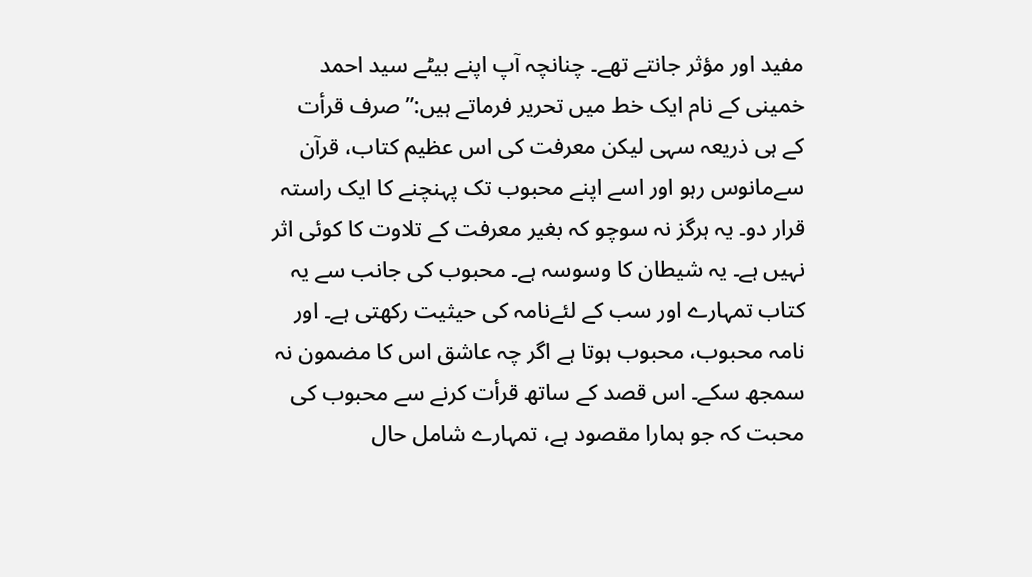مفید اور مؤثر جانتے تھے۔ چنانچہ آپ اپنے بیٹے سید احمد خمینی کے نام ایک خط میں تحریر فرماتے ہیں:”صرف قرأت کے ہی ذریعہ سہی لیکن معرفت کی اس عظیم کتاب، قرآن سےمانوس رہو اور اسے اپنے محبوب تک پہنچنے کا ایک راستہ قرار دو۔ یہ ہرگز نہ سوچو کہ بغیر معرفت کے تلاوت کا کوئی اثر نہیں ہے۔ یہ شیطان کا وسوسہ ہے۔ محبوب کی جانب سے یہ کتاب تمہارے اور سب کے لئےنامہ کی حیثیت رکھتی ہے۔ اور نامہ محبوب، محبوب ہوتا ہے اگر چہ عاشق اس کا مضمون نہ سمجھ سکے۔ اس قصد کے ساتھ قرأت کرنے سے محبوب کی محبت کہ جو ہمارا مقصود ہے، تمہارے شامل حال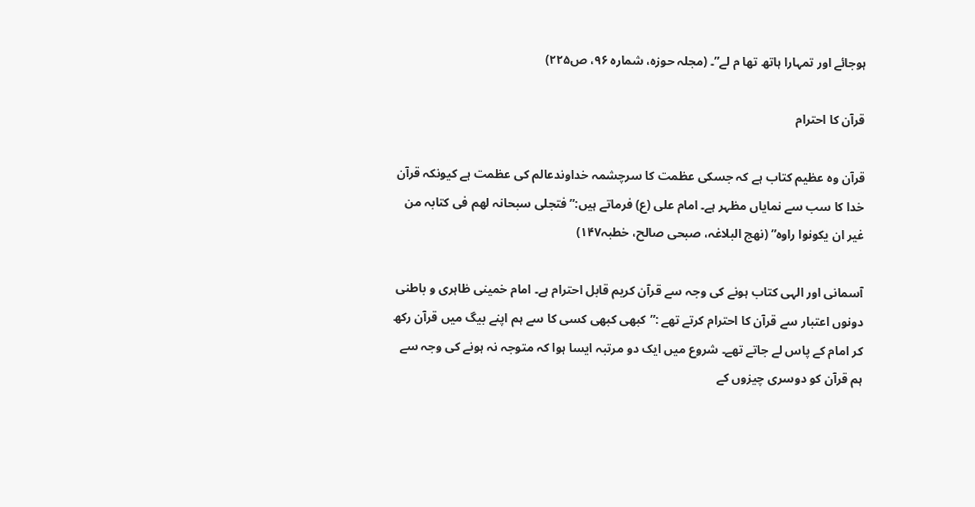ہوجائے اور تمہارا ہاتھ تھا م لے”۔ (مجلہ حوزہ، شمارہ ۹۶، ص۲۲۵)

قرآن کا احترام

قرآن وہ عظیم کتاب ہے کہ جسکی عظمت کا سرچشمہ خداوندعالم کی عظمت ہے کیونکہ قرآن خدا کا سب سے نمایاں مظہر ہے۔ امام علی (ع) فرماتے ہیں:”فتجلی سبحانہ لھم فی کتابہ من غیر ان یکونوا راوہ” (نھج البلاغہ، صبحی صالح، خطبہ۱۴۷)

آسمانی اور الہی کتاب ہونے کی وجہ سے قرآن کریم قابل احترام ہے۔ امام خمینی ظاہری و باطنی دونوں اعتبار سے قرآن کا احترام کرتے تھے :”کبھی کبھی کسی کا سے ہم اپنے بیگ میں قرآن رکھ کر امام کے پاس لے جاتے تھے۔ شروع میں ایک دو مرتبہ ایسا ہوا کہ متوجہ نہ ہونے کی وجہ سے ہم قرآن کو دوسری چیزوں کے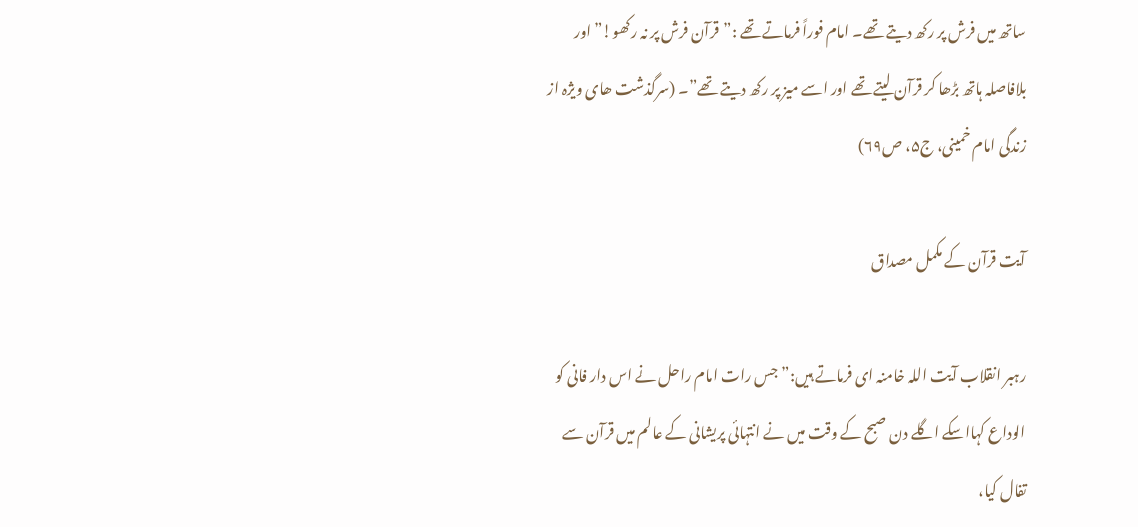ساتھ میں فرش پر رکھ دیتے تھے۔ امام فوراً فرماتے تھے :”قرآن فرش پر نہ رکھو!” اور بلافاصلہ ہاتھ بڑھا کر قرآن لیتے تھے اور اسے میز پر رکھ دیتے تھے”۔ (سرگذشت ھای ویژہ از زندگی امام خمینی، ج۵، ص۶۹)

آیت قرآن کے مکمل مصداق

رہبر انقلاب آیت اللہ خامنہ ای فرماتے ہیں:” جس رات امام راحل نے اس دار فانی کو الوداع کہااسکے اگلے دن صبح کے وقت میں نے انتہائی پریشانی کے عالم میں قرآن سے تفال کیا،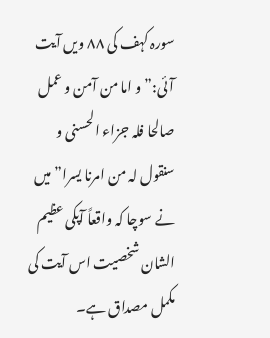سورہ کہف کی ۸۸ ویں آیت آئی:”و اما من آمن و عمل صالحا فلہ جزاء الحسنی و سنقول لہ من امرنا یسرا” میں نے سوچا کہ واقعاً آپکی عظیم الشان شخصیت اس آیت کی مکمل مصداق ہے۔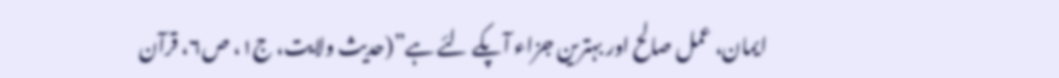ایمان، عمل صالح اور بہترین جزاء آپکے لئے ہے”(حدیث ولایت، ج۱، ص۶، قرآن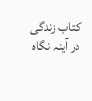کتاب زندگی در آینہ نگاہ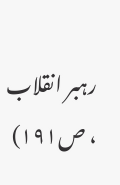رہبر انقلاب ، ص۱۹۱)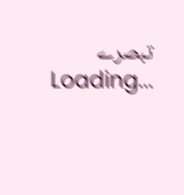تبصرے
Loading...